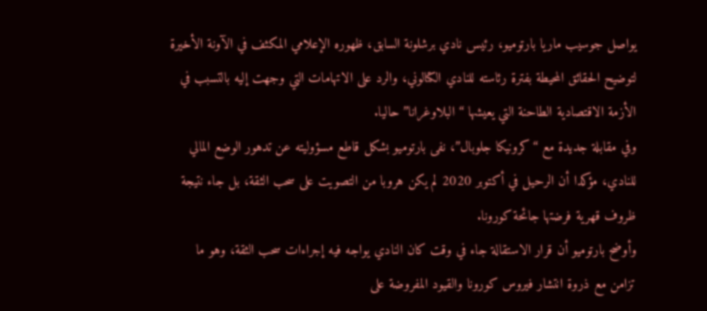يواصل جوسيب ماريا بارتوميو، رئيس نادي برشلونة السابق، ظهوره الإعلامي المكثف في الآونة الأخيرة لتوضيح الحقائق المحيطة بفترة رئاسته للنادي الكتالوني، والرد على الاتهامات التي وجهت إليه بالتسبب في الأزمة الاقتصادية الطاحنة التي يعيشها “البلاوغرانا” حاليا.
وفي مقابلة جديدة مع “كرونيكا جلوبال”، نفى بارتوميو بشكل قاطع مسؤوليته عن تدهور الوضع المالي للنادي، مؤكدا أن الرحيل في أكتوبر 2020 لم يكن هروبا من التصويت على سحب الثقة، بل جاء نتيجة ظروف قهرية فرضتها جائحة كورونا.
وأوضح بارتوميو أن قرار الاستقالة جاء في وقت كان النادي يواجه فيه إجراءات سحب الثقة، وهو ما تزامن مع ذروة انتشار فيروس كورونا والقيود المفروضة على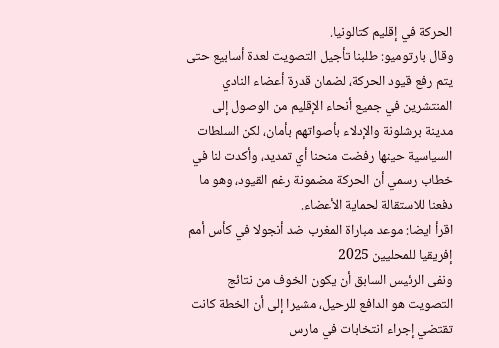الحركة في إقليم كتالونيا.
وقال بارتوميو: طلبنا تأجيل التصويت لعدة أسابيع حتى يتم رفع قيود الحركة، لضمان قدرة أعضاء النادي المنتشرين في جميع أنحاء الإقليم من الوصول إلى مدينة برشلونة والإدلاء بأصواتهم بأمان، لكن السلطات السياسية حينها رفضت منحنا أي تمديد، وأكدت لنا في خطاب رسمي أن الحركة مضمونة رغم القيود، وهو ما دفعنا للاستقالة لحماية الأعضاء.
اقرأ ايضا: موعد مباراة المغرب ضد أنجولا في كأس أمم إفريقيا للمحليين 2025
ونفى الرئيس السابق أن يكون الخوف من نتائج التصويت هو الدافع للرحيل، مشيرا إلى أن الخطة كانت تقتضي إجراء انتخابات في مارس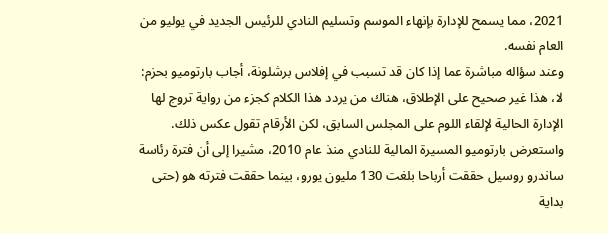2021، مما يسمح للإدارة بإنهاء الموسم وتسليم النادي للرئيس الجديد في يوليو من العام نفسه.
وعند سؤاله مباشرة عما إذا كان قد تسبب في إفلاس برشلونة، أجاب بارتوميو بحزم: لا، هذا غير صحيح على الإطلاق، هناك من يردد هذا الكلام كجزء من رواية تروج لها الإدارة الحالية لإلقاء اللوم على المجلس السابق، لكن الأرقام تقول عكس ذلك.
واستعرض بارتوميو المسيرة المالية للنادي منذ عام 2010، مشيرا إلى أن فترة رئاسة ساندرو روسيل حققت أرباحا بلغت 130 مليون يورو، بينما حققت فترته هو (حتى بداية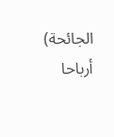الجائحة) أرباحا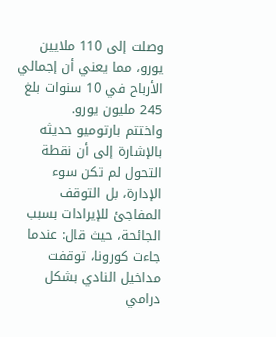وصلت إلى 110 ملايين يورو، مما يعني أن إجمالي الأرباح في 10 سنوات بلغ 245 مليون يورو.
واختتم بارتوميو حديثه بالإشارة إلى أن نقطة التحول لم تكن سوء الإدارة، بل التوقف المفاجئ للإيرادات بسبب الجائحة، حيث قال: عندما جاءت كورونا، توقفت مداخيل النادي بشكل درامي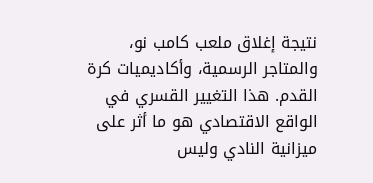نتيجة إغلاق ملعب كامب نو، والمتاجر الرسمية، وأكاديميات كرة القدم. هذا التغيير القسري في الواقع الاقتصادي هو ما أثر على ميزانية النادي وليس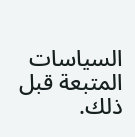السياسات المتبعة قبل ذلك.